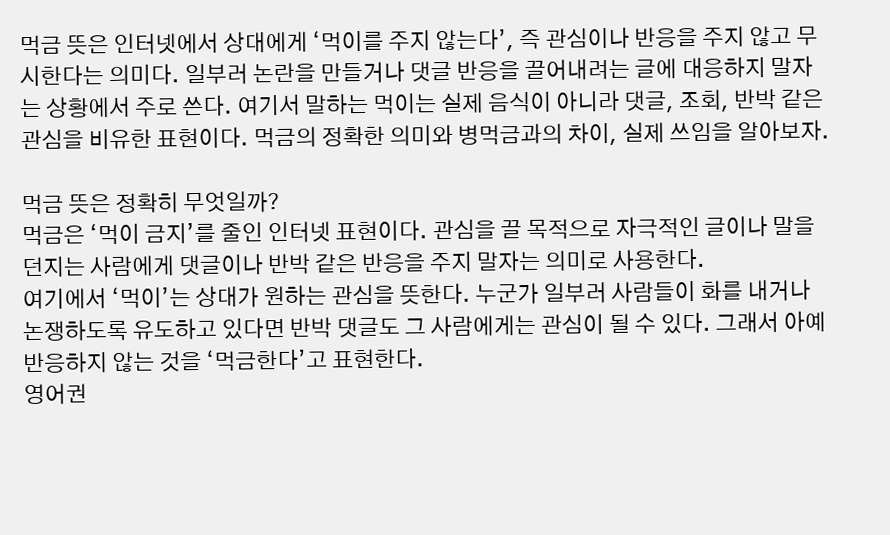먹금 뜻은 인터넷에서 상대에게 ‘먹이를 주지 않는다’, 즉 관심이나 반응을 주지 않고 무시한다는 의미다. 일부러 논란을 만들거나 댓글 반응을 끌어내려는 글에 대응하지 말자는 상황에서 주로 쓴다. 여기서 말하는 먹이는 실제 음식이 아니라 댓글, 조회, 반박 같은 관심을 비유한 표현이다. 먹금의 정확한 의미와 병먹금과의 차이, 실제 쓰임을 알아보자.

먹금 뜻은 정확히 무엇일까?
먹금은 ‘먹이 금지’를 줄인 인터넷 표현이다. 관심을 끌 목적으로 자극적인 글이나 말을 던지는 사람에게 댓글이나 반박 같은 반응을 주지 말자는 의미로 사용한다.
여기에서 ‘먹이’는 상대가 원하는 관심을 뜻한다. 누군가 일부러 사람들이 화를 내거나 논쟁하도록 유도하고 있다면 반박 댓글도 그 사람에게는 관심이 될 수 있다. 그래서 아예 반응하지 않는 것을 ‘먹금한다’고 표현한다.
영어권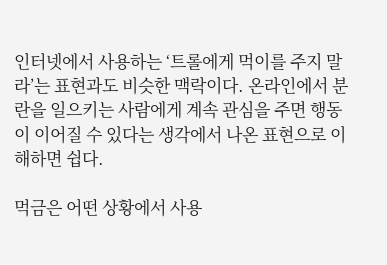인터넷에서 사용하는 ‘트롤에게 먹이를 주지 말라’는 표현과도 비슷한 맥락이다. 온라인에서 분란을 일으키는 사람에게 계속 관심을 주면 행동이 이어질 수 있다는 생각에서 나온 표현으로 이해하면 쉽다.

먹금은 어떤 상황에서 사용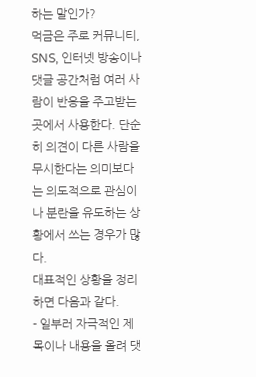하는 말인가?
먹금은 주로 커뮤니티, SNS, 인터넷 방송이나 댓글 공간처럼 여러 사람이 반응을 주고받는 곳에서 사용한다. 단순히 의견이 다른 사람을 무시한다는 의미보다는 의도적으로 관심이나 분란을 유도하는 상황에서 쓰는 경우가 많다.
대표적인 상황을 정리하면 다음과 같다.
- 일부러 자극적인 제목이나 내용을 올려 댓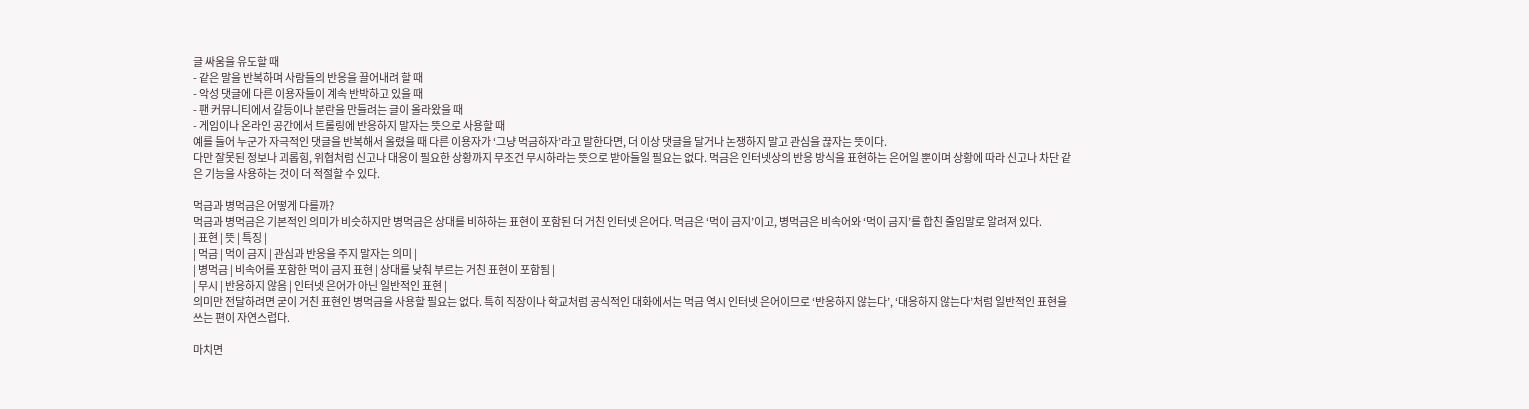글 싸움을 유도할 때
- 같은 말을 반복하며 사람들의 반응을 끌어내려 할 때
- 악성 댓글에 다른 이용자들이 계속 반박하고 있을 때
- 팬 커뮤니티에서 갈등이나 분란을 만들려는 글이 올라왔을 때
- 게임이나 온라인 공간에서 트롤링에 반응하지 말자는 뜻으로 사용할 때
예를 들어 누군가 자극적인 댓글을 반복해서 올렸을 때 다른 이용자가 ‘그냥 먹금하자’라고 말한다면, 더 이상 댓글을 달거나 논쟁하지 말고 관심을 끊자는 뜻이다.
다만 잘못된 정보나 괴롭힘, 위협처럼 신고나 대응이 필요한 상황까지 무조건 무시하라는 뜻으로 받아들일 필요는 없다. 먹금은 인터넷상의 반응 방식을 표현하는 은어일 뿐이며 상황에 따라 신고나 차단 같은 기능을 사용하는 것이 더 적절할 수 있다.

먹금과 병먹금은 어떻게 다를까?
먹금과 병먹금은 기본적인 의미가 비슷하지만 병먹금은 상대를 비하하는 표현이 포함된 더 거친 인터넷 은어다. 먹금은 ‘먹이 금지’이고, 병먹금은 비속어와 ‘먹이 금지’를 합친 줄임말로 알려져 있다.
| 표현 | 뜻 | 특징 |
| 먹금 | 먹이 금지 | 관심과 반응을 주지 말자는 의미 |
| 병먹금 | 비속어를 포함한 먹이 금지 표현 | 상대를 낮춰 부르는 거친 표현이 포함됨 |
| 무시 | 반응하지 않음 | 인터넷 은어가 아닌 일반적인 표현 |
의미만 전달하려면 굳이 거친 표현인 병먹금을 사용할 필요는 없다. 특히 직장이나 학교처럼 공식적인 대화에서는 먹금 역시 인터넷 은어이므로 ‘반응하지 않는다’, ‘대응하지 않는다’처럼 일반적인 표현을 쓰는 편이 자연스럽다.

마치면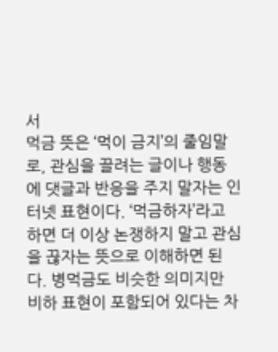서
먹금 뜻은 ‘먹이 금지’의 줄임말로, 관심을 끌려는 글이나 행동에 댓글과 반응을 주지 말자는 인터넷 표현이다. ‘먹금하자’라고 하면 더 이상 논쟁하지 말고 관심을 끊자는 뜻으로 이해하면 된다. 병먹금도 비슷한 의미지만 비하 표현이 포함되어 있다는 차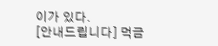이가 있다.
[안내드립니다] 먹금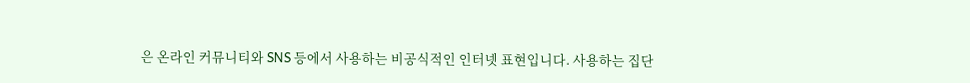은 온라인 커뮤니티와 SNS 등에서 사용하는 비공식적인 인터넷 표현입니다. 사용하는 집단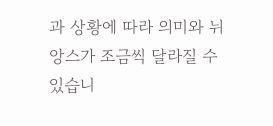과 상황에 따라 의미와 뉘앙스가 조금씩 달라질 수 있습니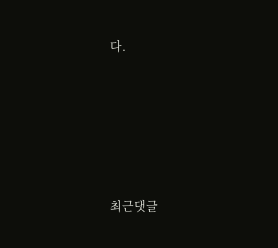다.





최근댓글